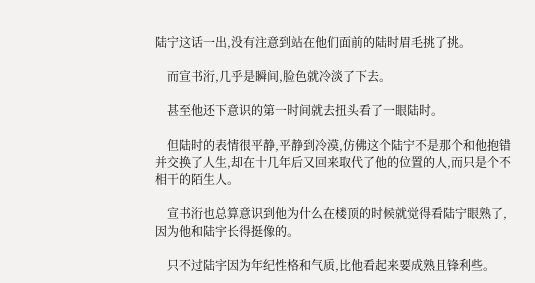陆宁这话一出,没有注意到站在他们面前的陆时眉毛挑了挑。

    而宣书洐,几乎是瞬间,脸色就冷淡了下去。

    甚至他还下意识的第一时间就去扭头看了一眼陆时。

    但陆时的表情很平静,平静到冷漠,仿佛这个陆宁不是那个和他抱错并交换了人生,却在十几年后又回来取代了他的位置的人,而只是个不相干的陌生人。

    宣书洐也总算意识到他为什么在楼顶的时候就觉得看陆宁眼熟了,因为他和陆宇长得挺像的。

    只不过陆宇因为年纪性格和气质,比他看起来要成熟且锋利些。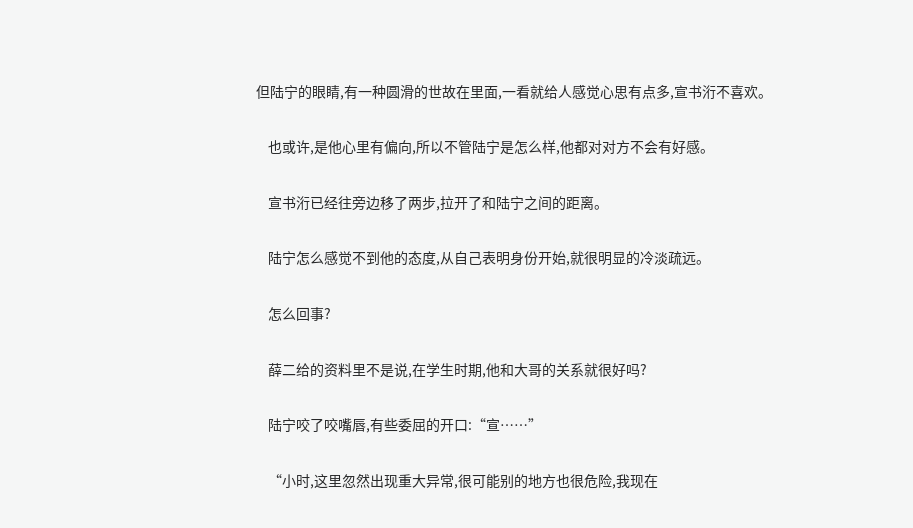但陆宁的眼睛,有一种圆滑的世故在里面,一看就给人感觉心思有点多,宣书洐不喜欢。

    也或许,是他心里有偏向,所以不管陆宁是怎么样,他都对对方不会有好感。

    宣书洐已经往旁边移了两步,拉开了和陆宁之间的距离。

    陆宁怎么感觉不到他的态度,从自己表明身份开始,就很明显的冷淡疏远。

    怎么回事?

    薛二给的资料里不是说,在学生时期,他和大哥的关系就很好吗?

    陆宁咬了咬嘴唇,有些委屈的开口:“宣……”

    “小时,这里忽然出现重大异常,很可能别的地方也很危险,我现在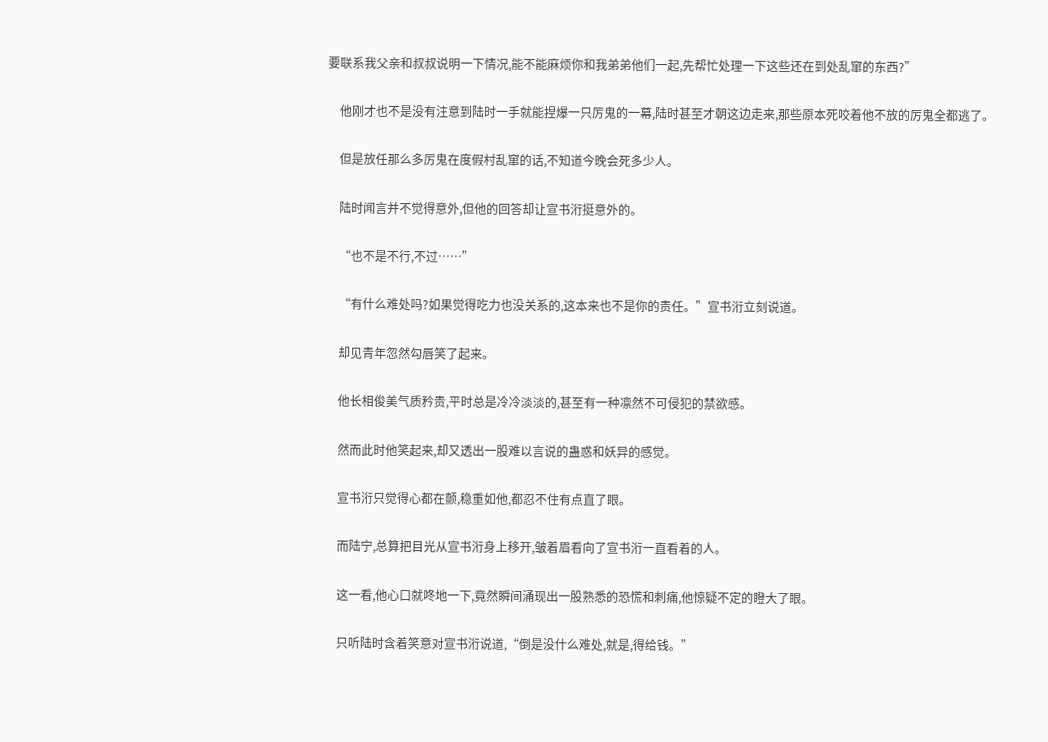要联系我父亲和叔叔说明一下情况,能不能麻烦你和我弟弟他们一起,先帮忙处理一下这些还在到处乱窜的东西?”

    他刚才也不是没有注意到陆时一手就能捏爆一只厉鬼的一幕,陆时甚至才朝这边走来,那些原本死咬着他不放的厉鬼全都逃了。

    但是放任那么多厉鬼在度假村乱窜的话,不知道今晚会死多少人。

    陆时闻言并不觉得意外,但他的回答却让宣书洐挺意外的。

    “也不是不行,不过……”

    “有什么难处吗?如果觉得吃力也没关系的,这本来也不是你的责任。”宣书洐立刻说道。

    却见青年忽然勾唇笑了起来。

    他长相俊美气质矜贵,平时总是冷冷淡淡的,甚至有一种凛然不可侵犯的禁欲感。

    然而此时他笑起来,却又透出一股难以言说的蛊惑和妖异的感觉。

    宣书洐只觉得心都在颤,稳重如他,都忍不住有点直了眼。

    而陆宁,总算把目光从宣书洐身上移开,皱着眉看向了宣书洐一直看着的人。

    这一看,他心口就咚地一下,竟然瞬间涌现出一股熟悉的恐慌和刺痛,他惊疑不定的瞪大了眼。

    只听陆时含着笑意对宣书洐说道,“倒是没什么难处,就是,得给钱。”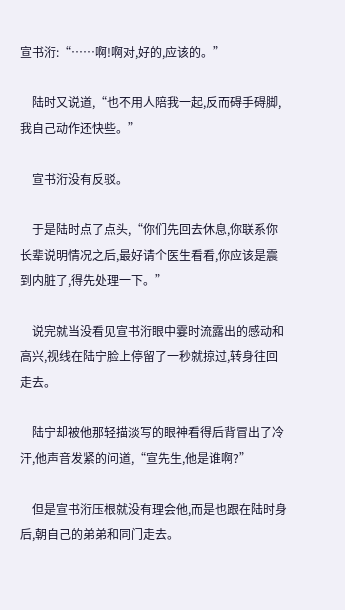宣书洐:“……啊!啊对,好的,应该的。”

    陆时又说道,“也不用人陪我一起,反而碍手碍脚,我自己动作还快些。”

    宣书洐没有反驳。

    于是陆时点了点头,“你们先回去休息,你联系你长辈说明情况之后,最好请个医生看看,你应该是震到内脏了,得先处理一下。”

    说完就当没看见宣书洐眼中霎时流露出的感动和高兴,视线在陆宁脸上停留了一秒就掠过,转身往回走去。

    陆宁却被他那轻描淡写的眼神看得后背冒出了冷汗,他声音发紧的问道,“宣先生,他是谁啊?”

    但是宣书洐压根就没有理会他,而是也跟在陆时身后,朝自己的弟弟和同门走去。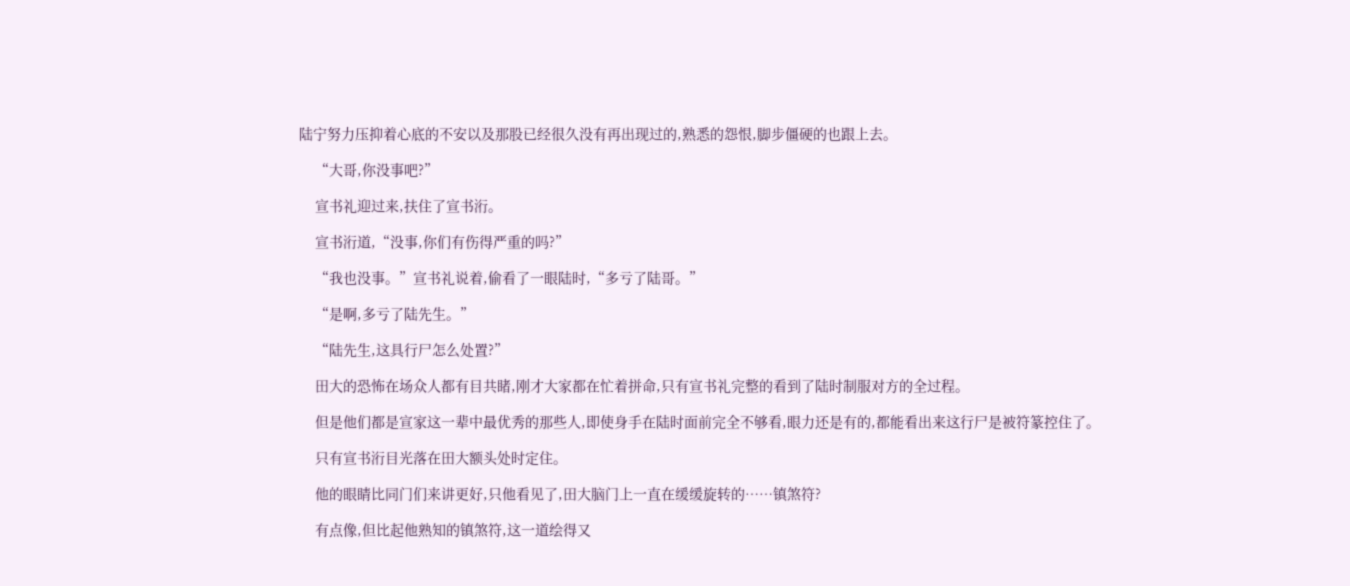陆宁努力压抑着心底的不安以及那股已经很久没有再出现过的,熟悉的怨恨,脚步僵硬的也跟上去。

    “大哥,你没事吧?”

    宣书礼迎过来,扶住了宣书洐。

    宣书洐道,“没事,你们有伤得严重的吗?”

    “我也没事。”宣书礼说着,偷看了一眼陆时,“多亏了陆哥。”

    “是啊,多亏了陆先生。”

    “陆先生,这具行尸怎么处置?”

    田大的恐怖在场众人都有目共睹,刚才大家都在忙着拼命,只有宣书礼完整的看到了陆时制服对方的全过程。

    但是他们都是宣家这一辈中最优秀的那些人,即使身手在陆时面前完全不够看,眼力还是有的,都能看出来这行尸是被符篆控住了。

    只有宣书洐目光落在田大额头处时定住。

    他的眼睛比同门们来讲更好,只他看见了,田大脑门上一直在缓缓旋转的……镇煞符?

    有点像,但比起他熟知的镇煞符,这一道绘得又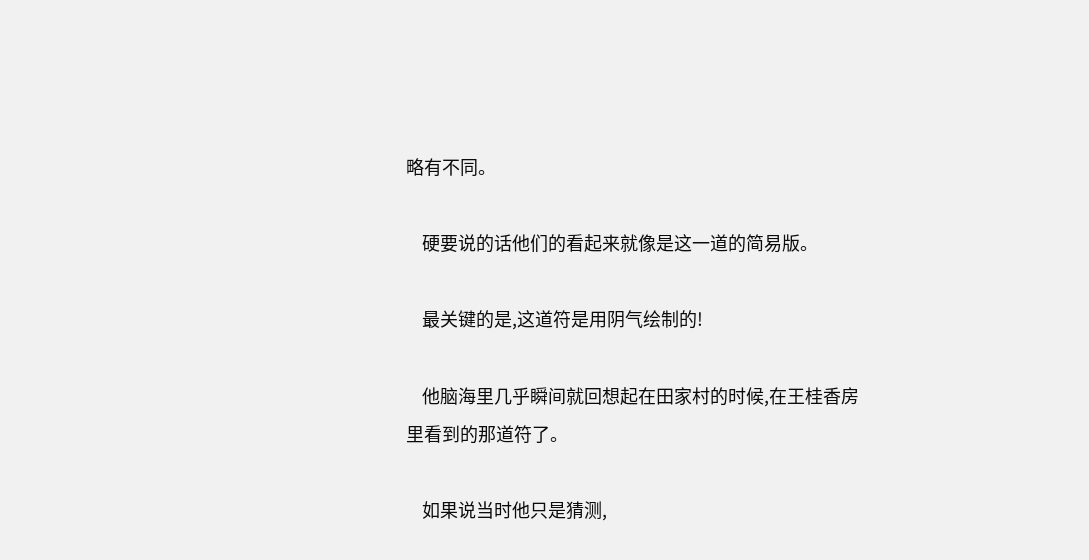略有不同。

    硬要说的话他们的看起来就像是这一道的简易版。

    最关键的是,这道符是用阴气绘制的!

    他脑海里几乎瞬间就回想起在田家村的时候,在王桂香房里看到的那道符了。

    如果说当时他只是猜测,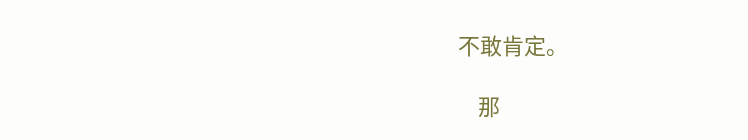不敢肯定。

    那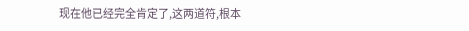现在他已经完全肯定了,这两道符,根本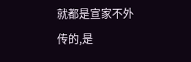就都是宣家不外传的,是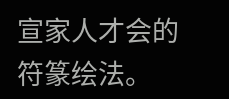宣家人才会的符篆绘法。